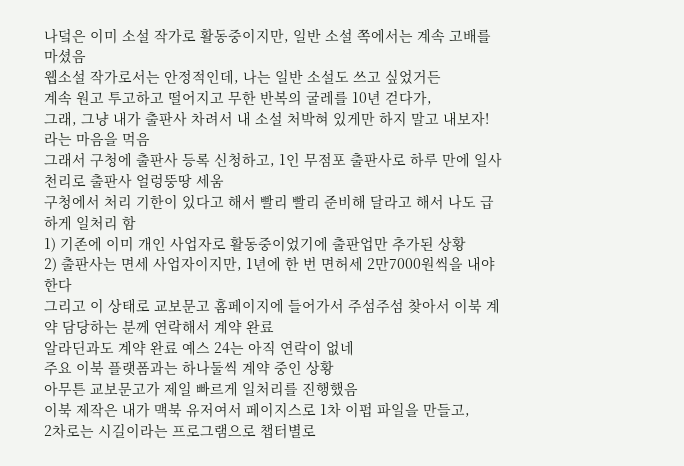나덬은 이미 소설 작가로 활동중이지만, 일반 소설 쪽에서는 계속 고배를 마셨음
웹소설 작가로서는 안정적인데, 나는 일반 소설도 쓰고 싶었거든
계속 원고 투고하고 떨어지고 무한 반복의 굴레를 10년 걷다가,
그래, 그냥 내가 출판사 차려서 내 소설 처박혀 있게만 하지 말고 내보자! 라는 마음을 먹음
그래서 구청에 출판사 등록 신청하고, 1인 무점포 출판사로 하루 만에 일사천리로 출판사 얼렁뚱땅 세움
구청에서 처리 기한이 있다고 해서 빨리 빨리 준비해 달라고 해서 나도 급하게 일처리 함
1) 기존에 이미 개인 사업자로 활동중이었기에 출판업만 추가된 상황
2) 출판사는 면세 사업자이지만, 1년에 한 번 면허세 2만7000원씩을 내야 한다
그리고 이 상태로 교보문고 홈페이지에 들어가서 주섬주섬 찾아서 이북 계약 담당하는 분께 연락해서 계약 완료
알라딘과도 계약 완료 예스 24는 아직 연락이 없네
주요 이북 플랫폼과는 하나둘씩 계약 중인 상황
아무튼 교보문고가 제일 빠르게 일처리를 진행했음
이북 제작은 내가 맥북 유저여서 페이지스로 1차 이펍 파일을 만들고,
2차로는 시길이라는 프로그램으로 챕터별로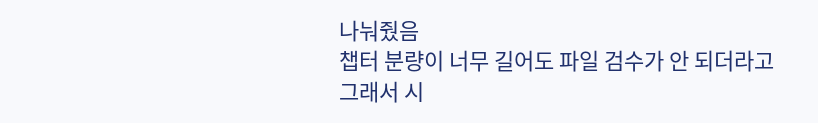나눠줬음
챕터 분량이 너무 길어도 파일 검수가 안 되더라고
그래서 시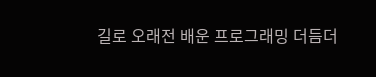길로 오래전 배운 프로그래밍 더듬더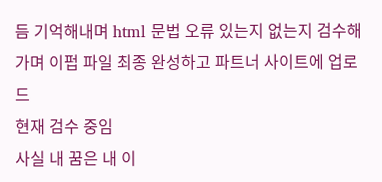듬 기억해내며 html 문법 오류 있는지 없는지 검수해 가며 이펍 파일 최종 완성하고 파트너 사이트에 업로드
현재 검수 중임
사실 내 꿈은 내 이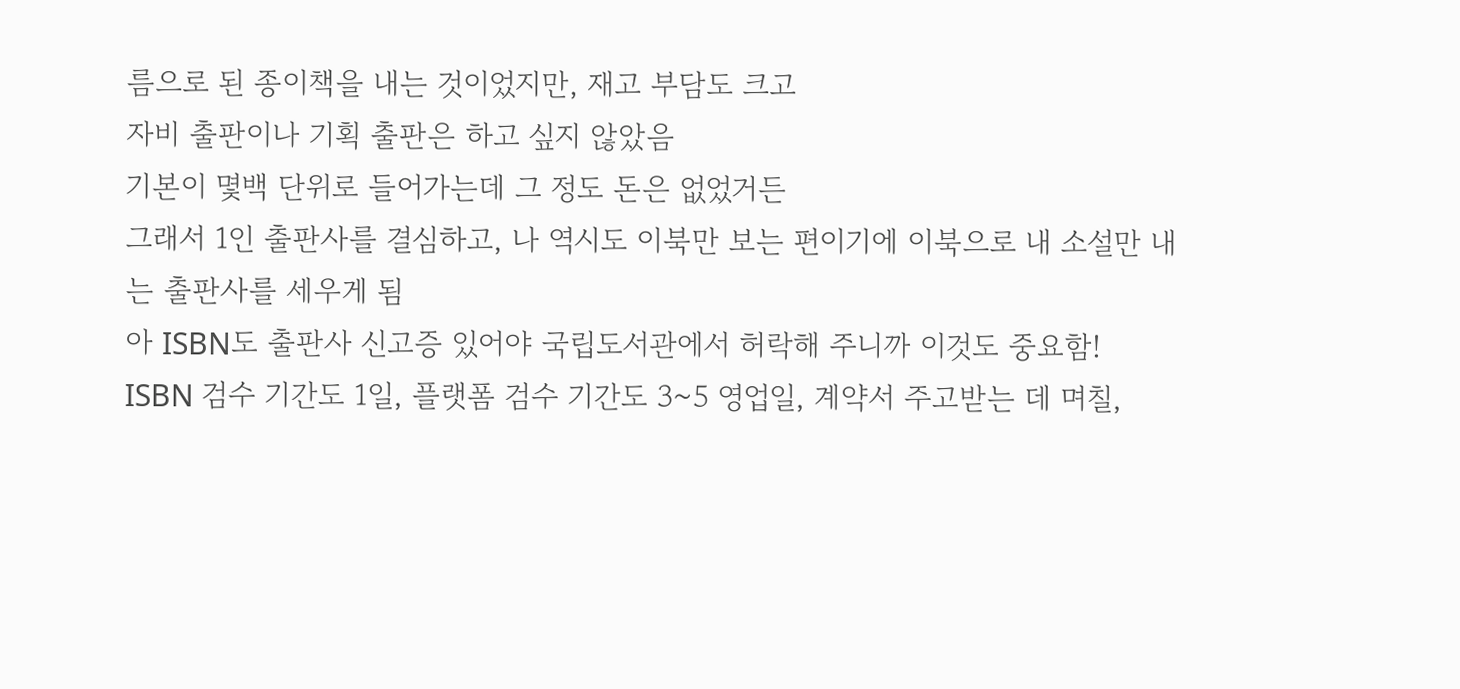름으로 된 종이책을 내는 것이었지만, 재고 부담도 크고
자비 출판이나 기획 출판은 하고 싶지 않았음
기본이 몇백 단위로 들어가는데 그 정도 돈은 없었거든
그래서 1인 출판사를 결심하고, 나 역시도 이북만 보는 편이기에 이북으로 내 소설만 내는 출판사를 세우게 됨
아 ISBN도 출판사 신고증 있어야 국립도서관에서 허락해 주니까 이것도 중요함!
ISBN 검수 기간도 1일, 플랫폼 검수 기간도 3~5 영업일, 계약서 주고받는 데 며칠,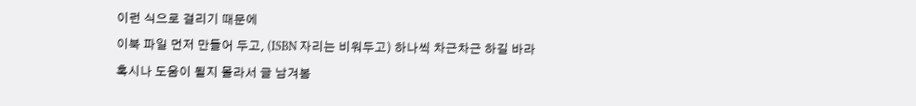이런 식으로 걸리기 때문에
이북 파일 먼저 만들어 두고, (ISBN 자리는 비워두고) 하나씩 차근차근 하길 바라
혹시나 도움이 될지 몰라서 글 남겨봄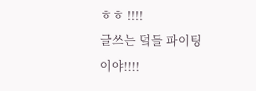ㅎㅎ !!!!
글쓰는 덬들 파이팅이야!!!!